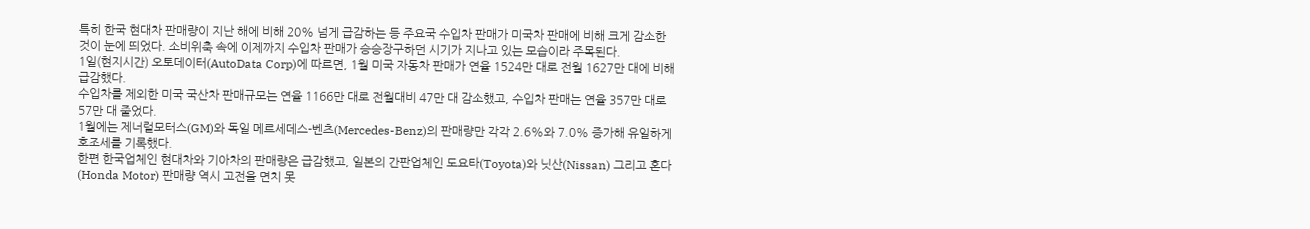특히 한국 현대차 판매량이 지난 해에 비해 20% 넘게 급감하는 등 주요국 수입차 판매가 미국차 판매에 비해 크게 감소한 것이 눈에 띄었다. 소비위축 속에 이제까지 수입차 판매가 승승장구하던 시기가 지나고 있는 모습이라 주목된다.
1일(현지시간) 오토데이터(AutoData Corp)에 따르면, 1월 미국 자동차 판매가 연율 1524만 대로 전월 1627만 대에 비해 급감했다.
수입차를 제외한 미국 국산차 판매규모는 연율 1166만 대로 전월대비 47만 대 감소했고, 수입차 판매는 연율 357만 대로 57만 대 줄었다.
1월에는 제너럴모터스(GM)와 독일 메르세데스-벤츠(Mercedes-Benz)의 판매량만 각각 2.6%와 7.0% 증가해 유일하게 호조세를 기록했다.
한편 한국업체인 현대차와 기아차의 판매량은 급감했고, 일본의 간판업체인 도요타(Toyota)와 닛산(Nissan) 그리고 혼다(Honda Motor) 판매량 역시 고전을 면치 못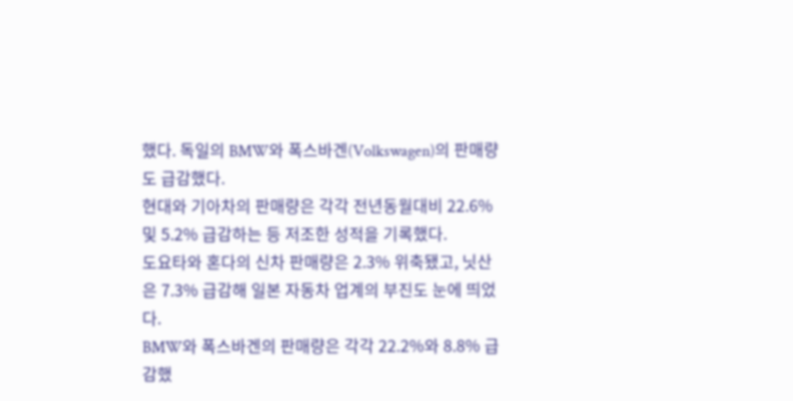했다. 독일의 BMW와 폭스바겐(Volkswagen)의 판매량도 급감했다.
현대와 기아차의 판매량은 각각 전년동월대비 22.6% 및 5.2% 급감하는 등 저조한 성적을 기록했다.
도요타와 혼다의 신차 판매량은 2.3% 위축됐고, 닛산은 7.3% 급감해 일본 자동차 업계의 부진도 눈에 띄었다.
BMW와 폭스바겐의 판매량은 각각 22.2%와 8.8% 급감했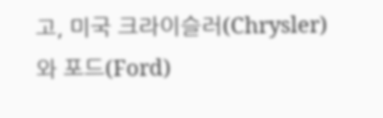고, 미국 크라이슬러(Chrysler)와 포드(Ford)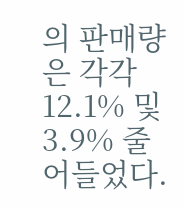의 판매량은 각각 12.1% 및 3.9% 줄어들었다.